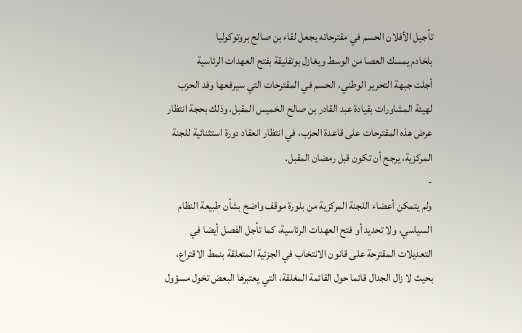تأجيل الأفلان الحسم في مقترحاته يجعل لقاء بن صالح بروتوكوليا
بلخادم يمسك العصا من الوسط ويغازل بوتفليقة بفتح العهدات الرئاسية
أجلت جبهة التحرير الوطني، الحسم في المقترحات التي سيرفعها وفد الحزب لهيئة المشاورات بقيادة عبد القادر بن صالح الخميس المقبل، وذلك بحجة انتظار عرض هذه المقترحات على قاعدة الحزب، في انتظار انعقاد دورة استثنائية للجنة المركزية، يرجح أن تكون قبل رمضان المقبل.
-
ولم يتمكن أعضاء اللجنة المركزية من بلورة موقف واضح بشأن طبيعة النظام السياسي، ولا تحديد أو فتح العهدات الرئاسية، كما تأجل الفصل أيضا في التعديلات المقترحة على قانون الانتخاب في الجزئية المتعلقة بنمط الاقتراع، بحيث لا زال الجدال قائما حول القائمة المغلقة، التي يعتبرها البعض تخول مسؤول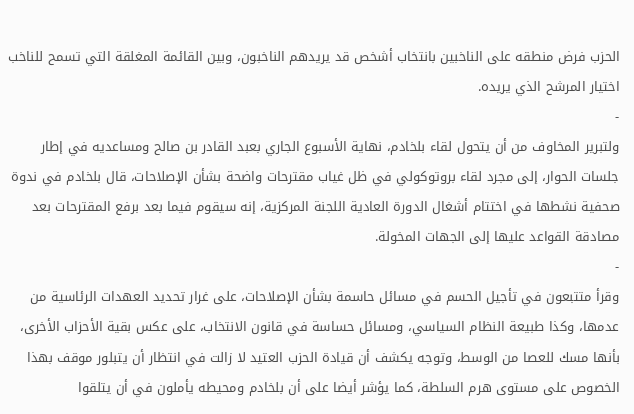الحزب فرض منطقه على الناخبين بانتخاب أشخص قد يريدهم الناخبون، وبين القائمة المغلقة التي تسمح للناخب اختيار المرشح الذي يريده.
-
ولتبرير المخاوف من أن يتحول لقاء بلخادم، نهاية الأسبوع الجاري بعبد القادر بن صالح ومساعديه في إطار جلسات الحوار، إلى مجرد لقاء بروتوكولي في ظل غياب مقترحات واضحة بشأن الإصلاحات، قال بلخادم في ندوة صحفية نشطها في اختتام أشغال الدورة العادية اللجنة المركزية، إنه سيقوم فيما بعد برفع المقترحات بعد مصادقة القواعد عليها إلى الجهات المخولة.
-
وقرأ متتبعون في تأجيل الحسم في مسائل حاسمة بشأن الإصلاحات، على غرار تحديد العهدات الرئاسية من عدمها، وكذا طبيعة النظام السياسي، ومسائل حساسة في قانون الانتخاب، على عكس بقية الأحزاب الأخرى، بأنها مسك للعصا من الوسط، وتوجه يكشف أن قيادة الحزب العتيد لا زالت في انتظار أن يتبلور موقف بهذا الخصوص على مستوى هرم السلطة، كما يؤشر أيضا على أن بلخادم ومحيطه يأملون في أن يتلقوا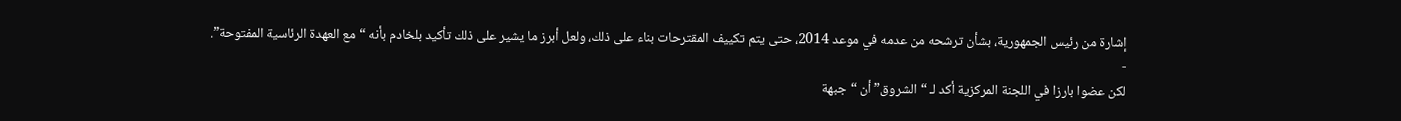إشارة من رئيس الجمهورية، بشأن ترشحه من عدمه في موعد 2014، حتى يتم تكييف المقترحات بناء على ذلك، ولعل أبرز ما يشير على ذلك تأكيد بلخادم بأنه “مع العهدة الرئاسية المفتوحة”.
-
لكن عضوا بارزا في اللجنة المركزية أكد لـ “الشروق” أن “جبهة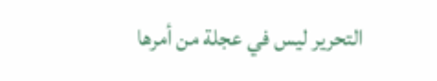التحرير ليس في عجلة من أمرها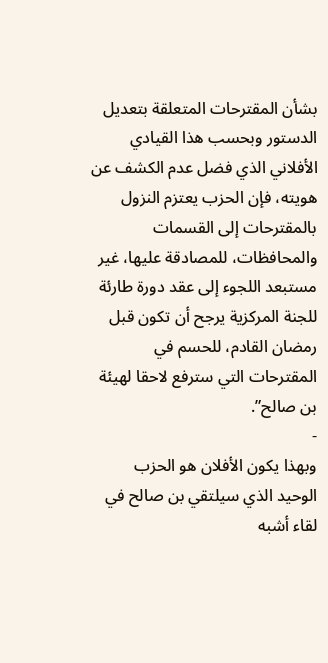بشأن المقترحات المتعلقة بتعديل الدستور وبحسب هذا القيادي الأفلاني الذي فضل عدم الكشف عن هويته، فإن الحزب يعتزم النزول بالمقترحات إلى القسمات والمحافظات، للمصادقة عليها، غير مستبعد اللجوء إلى عقد دورة طارئة للجنة المركزية يرجح أن تكون قبل رمضان القادم، للحسم في المقترحات التي سترفع لاحقا لهيئة بن صالح”.
-
وبهذا يكون الأفلان هو الحزب الوحيد الذي سيلتقي بن صالح في لقاء أشبه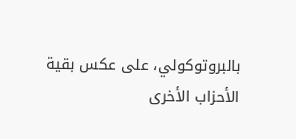بالبروتوكولي، على عكس بقية الأحزاب الأخرى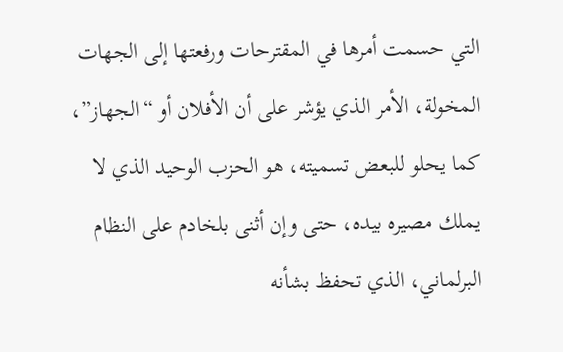التي حسمت أمرها في المقترحات ورفعتها إلى الجهات المخولة، الأمر الذي يؤشر على أن الأفلان أو “الجهاز”، كما يحلو للبعض تسميته، هو الحزب الوحيد الذي لا يملك مصيره بيده، حتى وإن أثنى بلخادم على النظام البرلماني، الذي تحفظ بشأنه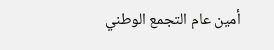أمين عام التجمع الوطني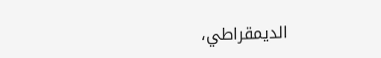الديمقراطي،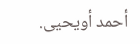أحمد أويحيى.